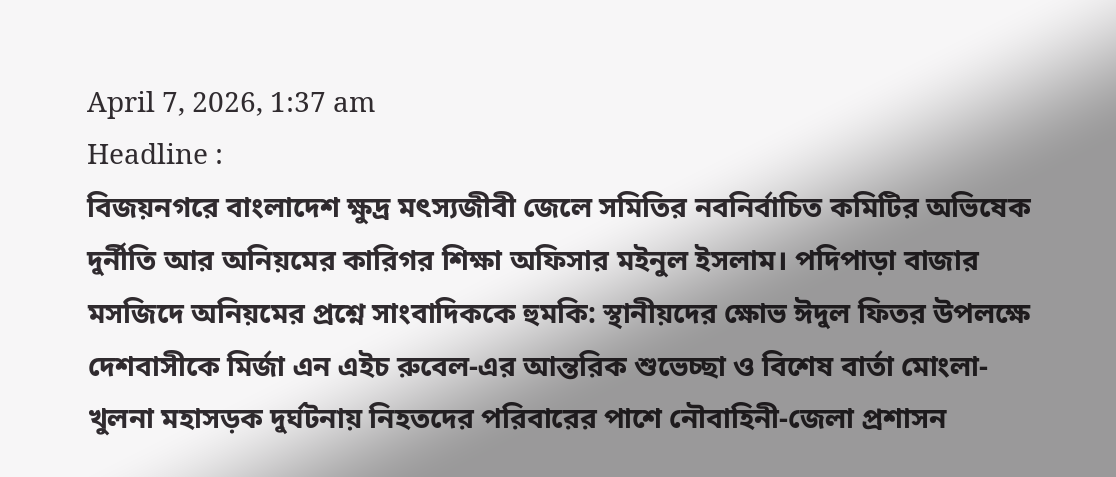April 7, 2026, 1:37 am
Headline :
বিজয়নগরে বাংলাদেশ ক্ষুদ্র মৎস্যজীবী জেলে সমিতির নবনির্বাচিত কমিটির অভিষেক দুর্নীতি আর অনিয়মের কারিগর শিক্ষা অফিসার মইনুল ইসলাম। পদিপাড়া বাজার মসজিদে অনিয়মের প্রশ্নে সাংবাদিককে হুমকি: স্থানীয়দের ক্ষোভ ঈদুল ফিতর উপলক্ষে দেশবাসীকে মির্জা এন এইচ রুবেল-এর আন্তরিক শুভেচ্ছা ও বিশেষ বার্তা মোংলা-খুলনা মহাসড়ক দুর্ঘটনায় নিহতদের পরিবারের পাশে নৌবাহিনী-জেলা প্রশাসন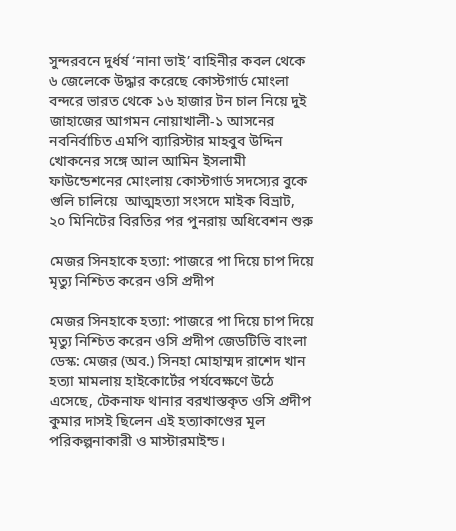সুন্দরবনে দুর্ধর্ষ ‘নানা ভাই’ বাহিনীর কবল থেকে ৬ জেলেকে উদ্ধার করেছে কোস্টগার্ড মোংলা বন্দরে ভারত থেকে ১৬ হাজার টন চাল নিয়ে দুই জাহাজের আগমন নোয়াখালী-১ আসনের নবনির্বাচিত এমপি ব্যারিস্টার মাহবুব উদ্দিন খোকনের সঙ্গে আল আমিন ইসলামী ফাউন্ডেশনের মোংলায় কোস্টগার্ড সদস্যের বুকে গুলি চালিয়ে  আত্মহত্যা সংসদে মাইক বিভ্রাট, ২০ মিনিটের বিরতির পর পুনরায় অধিবেশন শুরু

মেজর সিনহাকে হত্যা: পাজরে পা দিয়ে চাপ দিয়ে মৃত্যু নিশ্চিত করেন ওসি প্রদীপ

মেজর সিনহাকে হত্যা: পাজরে পা দিয়ে চাপ দিয়ে মৃত্যু নিশ্চিত করেন ওসি প্রদীপ জেডটিভি বাংলা ডেস্ক: মেজর (অব.) সিনহা মোহাম্মদ রাশেদ খান হত্যা মামলায় হাইকোর্টের পর্যবেক্ষণে উঠে এসেছে, টেকনাফ থানার বরখাস্তকৃত ওসি প্রদীপ কুমার দাসই ছিলেন এই হত্যাকাণ্ডের মূল পরিকল্পনাকারী ও মাস্টারমাইন্ড।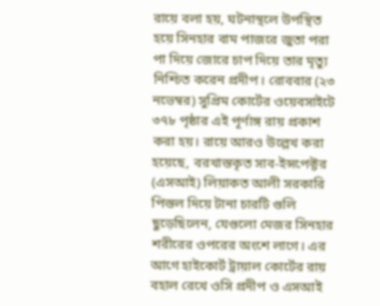রায়ে বলা হয়, ঘটনাস্থলে উপস্থিত হয়ে সিনহার বাম পাজরে জুতা পরা পা দিয়ে জোরে চাপ দিয়ে তার মৃত্যু নিশ্চিত করেন প্রদীপ। রোববার (২৩ নভেম্বর) সুপ্রিম কোর্টের ওয়েবসাইটে ৩৭৮ পৃষ্ঠার এই পূর্ণাঙ্গ রায় প্রকাশ করা হয়। রায়ে আরও উল্লেখ করা হয়েছে, বরখাস্তকৃত সাব-ইন্সপেক্টর (এসআই) লিয়াকত আলী সরকারি পিস্তল দিয়ে টানা চারটি গুলি ছুড়েছিলেন, যেগুলো মেজর সিনহার শরীরের ওপরের অংশে লাগে। এর আগে হাইকোর্ট ট্রায়াল কোর্টের রায় বহাল রেখে ওসি প্রদীপ ও এসআই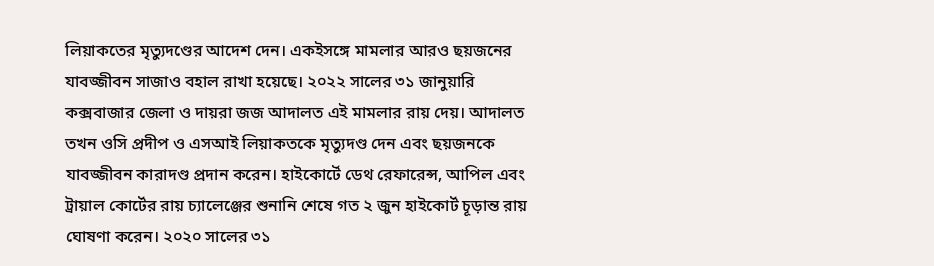লিয়াকতের মৃত্যুদণ্ডের আদেশ দেন। একইসঙ্গে মামলার আরও ছয়জনের যাবজ্জীবন সাজাও বহাল রাখা হয়েছে। ২০২২ সালের ৩১ জানুয়ারি কক্সবাজার জেলা ও দায়রা জজ আদালত এই মামলার রায় দেয়। আদালত তখন ওসি প্রদীপ ও এসআই লিয়াকতকে মৃত্যুদণ্ড দেন এবং ছয়জনকে যাবজ্জীবন কারাদণ্ড প্রদান করেন। হাইকোর্টে ডেথ রেফারেন্স, আপিল এবং ট্রায়াল কোর্টের রায় চ্যালেঞ্জের শুনানি শেষে গত ২ জুন হাইকোর্ট চূড়ান্ত রায় ঘোষণা করেন। ২০২০ সালের ৩১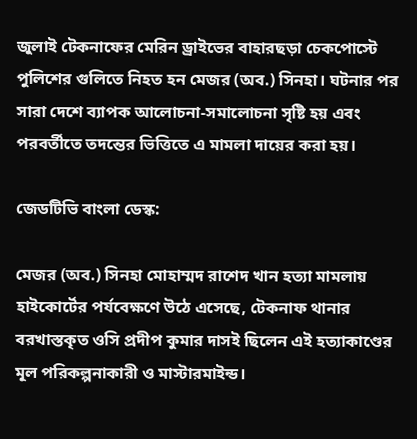জুলাই টেকনাফের মেরিন ড্রাইভের বাহারছড়া চেকপোস্টে পুলিশের গুলিতে নিহত হন মেজর (অব.) সিনহা। ঘটনার পর সারা দেশে ব্যাপক আলোচনা-সমালোচনা সৃষ্টি হয় এবং পরবর্তীতে তদন্তের ভিত্তিতে এ মামলা দায়ের করা হয়।

জেডটিভি বাংলা ডেস্ক:

মেজর (অব.) সিনহা মোহাম্মদ রাশেদ খান হত্যা মামলায় হাইকোর্টের পর্যবেক্ষণে উঠে এসেছে, টেকনাফ থানার বরখাস্তকৃত ওসি প্রদীপ কুমার দাসই ছিলেন এই হত্যাকাণ্ডের মূল পরিকল্পনাকারী ও মাস্টারমাইন্ড।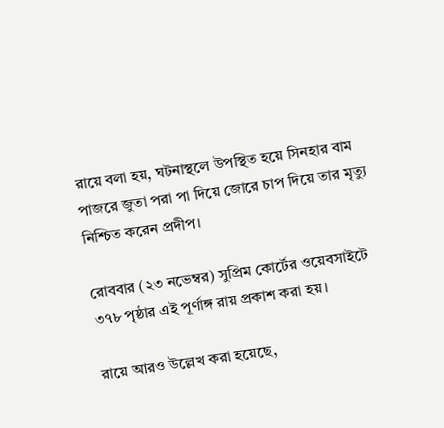রায়ে বলা হয়, ঘটনাস্থলে উপস্থিত হয়ে সিনহার বাম পাজরে জুতা পরা পা দিয়ে জোরে চাপ দিয়ে তার মৃত্যু নিশ্চিত করেন প্রদীপ।

রোববার (২৩ নভেম্বর) সুপ্রিম কোর্টের ওয়েবসাইটে ৩৭৮ পৃষ্ঠার এই পূর্ণাঙ্গ রায় প্রকাশ করা হয়।

রায়ে আরও উল্লেখ করা হয়েছে,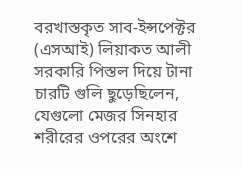বরখাস্তকৃত সাব-ইন্সপেক্টর (এসআই) লিয়াকত আলী সরকারি পিস্তল দিয়ে টানা চারটি গুলি ছুড়েছিলেন, যেগুলো মেজর সিনহার শরীরের ওপরের অংশে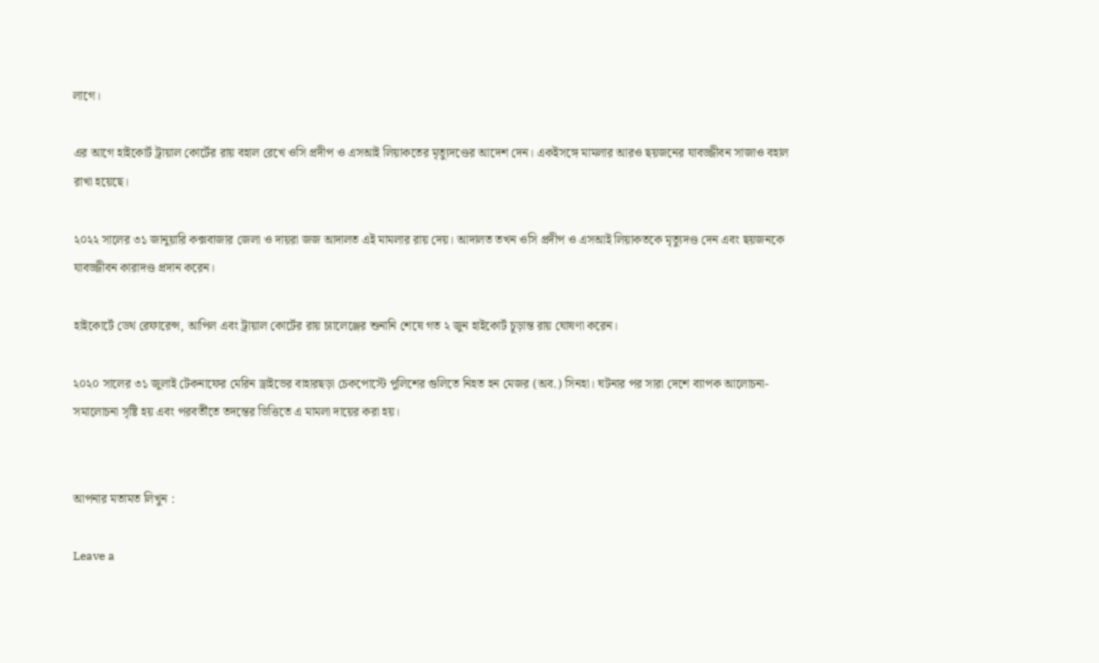লাগে।

এর আগে হাইকোর্ট ট্রায়াল কোর্টের রায় বহাল রেখে ওসি প্রদীপ ও এসআই লিয়াকতের মৃত্যুদণ্ডের আদেশ দেন। একইসঙ্গে মামলার আরও ছয়জনের যাবজ্জীবন সাজাও বহাল রাখা হয়েছে।

২০২২ সালের ৩১ জানুয়ারি কক্সবাজার জেলা ও দায়রা জজ আদালত এই মামলার রায় দেয়। আদালত তখন ওসি প্রদীপ ও এসআই লিয়াকতকে মৃত্যুদণ্ড দেন এবং ছয়জনকে যাবজ্জীবন কারাদণ্ড প্রদান করেন।

হাইকোর্টে ডেথ রেফারেন্স, আপিল এবং ট্রায়াল কোর্টের রায় চ্যালেঞ্জের শুনানি শেষে গত ২ জুন হাইকোর্ট চূড়ান্ত রায় ঘোষণা করেন।

২০২০ সালের ৩১ জুলাই টেকনাফের মেরিন ড্রাইভের বাহারছড়া চেকপোস্টে পুলিশের গুলিতে নিহত হন মেজর (অব.) সিনহা। ঘটনার পর সারা দেশে ব্যাপক আলোচনা-সমালোচনা সৃষ্টি হয় এবং পরবর্তীতে তদন্তের ভিত্তিতে এ মামলা দায়ের করা হয়।


আপনার মতামত লিখুন :

Leave a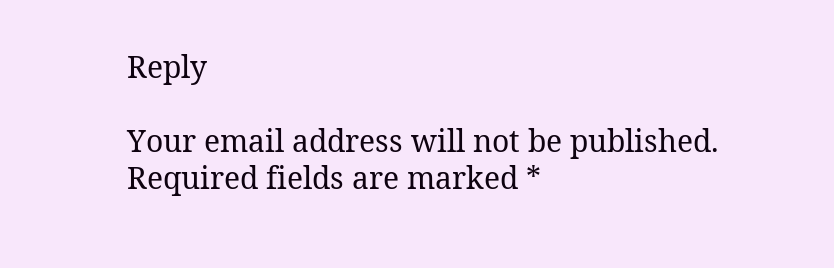Reply

Your email address will not be published. Required fields are marked *